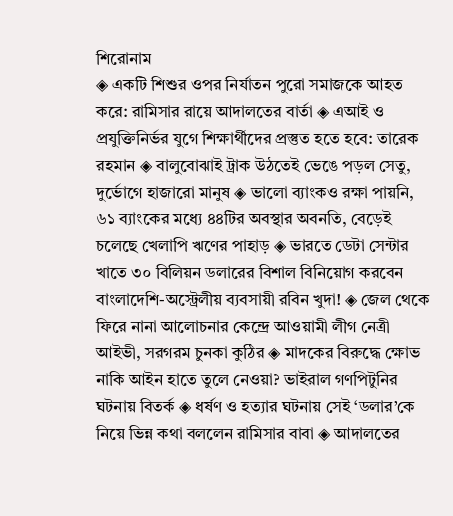শিরোনাম
◈ একটি শিশুর ওপর নির্যাতন পুরো সমাজকে আহত করে: রামিসার রায়ে আদালতের বার্তা ◈ এআই ও প্রযুক্তিনির্ভর যুগে শিক্ষার্থীদের প্রস্তুত হতে হবে: তারেক রহমান ◈ বালুবোঝাই ট্রাক উঠতেই ভেঙে পড়ল সেতু, দুর্ভোগে হাজারো মানুষ ◈ ভালো ব্যাংকও রক্ষা পায়নি, ৬১ ব্যাংকের মধ্যে ৪৪টির অবস্থার অবনতি, বেড়েই চলেছে খেলাপি ঋণের পাহাড় ◈ ভারতে ডেটা সেন্টার খাতে ৩০ বিলিয়ন ডলারের বিশাল বিনিয়োগ করবেন বাংলাদেশি-অস্ট্রেলীয় ব্যবসায়ী রবিন খুদা! ◈ জেল থেকে ফিরে নানা আলোচনার কেন্দ্রে আওয়ামী লীগ নেত্রী আইভী, সরগরম চুনকা কুঠির ◈ মাদকের বিরুদ্ধে ক্ষোভ নাকি আইন হাতে তুলে নেওয়া? ভাইরাল গণপিটুনির ঘটনায় বিতর্ক ◈ ধর্ষণ ও হত্যার ঘটনায় সেই ‘ডলার’কে নিয়ে ভিন্ন কথা বললেন রামিসার বাবা ◈ আদালতের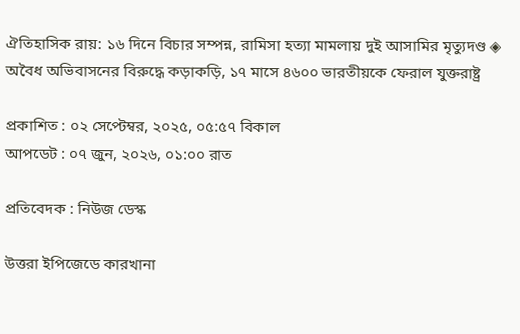ঐতিহাসিক রায়: ১৬ দিনে বিচার সম্পন্ন, রামিসা হত্যা মামলায় দুই আসামির মৃত্যুদণ্ড ◈ অবৈধ অভিবাসনের বিরুদ্ধে কড়াকড়ি, ১৭ মাসে ৪৬০০ ভারতীয়কে ফেরাল যুক্তরাষ্ট্র

প্রকাশিত : ০২ সেপ্টেম্বর, ২০২৫, ০৫:৫৭ বিকাল
আপডেট : ০৭ জুন, ২০২৬, ০১:০০ রাত

প্রতিবেদক : নিউজ ডেস্ক

উত্তরা ইপিজেডে কারখানা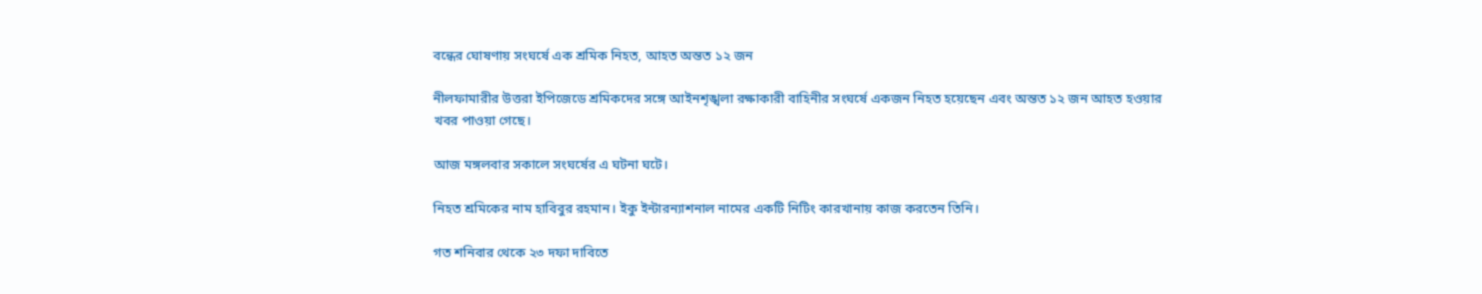বন্ধের ঘোষণায় সংঘর্ষে এক শ্রমিক নিহত, আহত অন্তত ১২ জন

নীলফামারীর উত্তরা ইপিজেডে শ্রমিকদের সঙ্গে আইনশৃঙ্খলা রক্ষাকারী বাহিনীর সংঘর্ষে একজন নিহত হয়েছেন এবং অন্তত ১২ জন আহত হওয়ার খবর পাওয়া গেছে।

আজ মঙ্গলবার সকালে সংঘর্ষের এ ঘটনা ঘটে।

নিহত শ্রমিকের নাম হাবিবুর রহমান। ইকু ইন্টারন্যাশনাল নামের একটি নিটিং কারখানায় কাজ করতেন তিনি।

গত শনিবার থেকে ২৩ দফা দাবিতে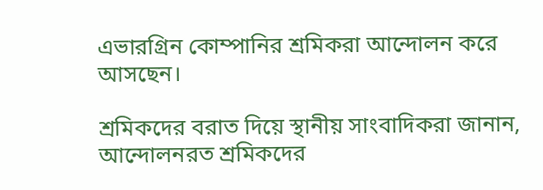এভারগ্রিন কোম্পানির শ্রমিকরা আন্দোলন করে আসছেন।

শ্রমিকদের বরাত দিয়ে স্থানীয় সাংবাদিকরা জানান, আন্দোলনরত শ্রমিকদের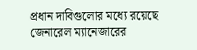প্রধান দাবিগুলোর মধ্যে রয়েছে জেনারেল ম্যানেজারের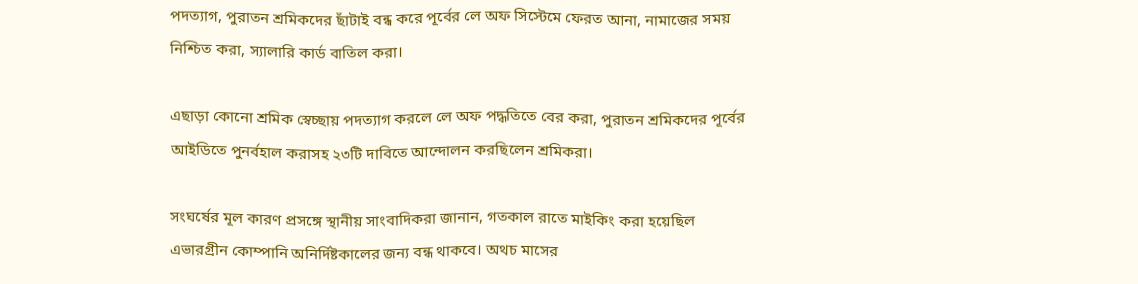পদত্যাগ, পুরাতন শ্রমিকদের ছাঁটাই বন্ধ করে পূর্বের লে অফ সিস্টেমে ফেরত আনা, নামাজের সময় নিশ্চিত করা, স্যালারি কার্ড বাতিল করা।

এছাড়া কোনো শ্রমিক স্বেচ্ছায় পদত্যাগ করলে লে অফ পদ্ধতিতে বের করা, পুরাতন শ্রমিকদের পূর্বের আইডিতে পুনর্বহাল করাসহ ২৩টি দাবিতে আন্দোলন করছিলেন শ্রমিকরা।

সংঘর্ষের মূল কারণ প্রসঙ্গে স্থানীয় সাংবাদিকরা জানান, গতকাল রাতে মাইকিং করা হয়েছিল এভারগ্রীন কোম্পানি অনির্দিষ্টকালের জন্য বন্ধ থাকবে। অথচ মাসের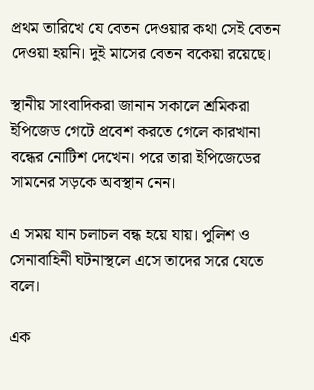প্রথম তারিখে যে বেতন দেওয়ার কথা সেই বেতন দেওয়া হয়নি। দুই মাসের বেতন বকেয়া রয়েছে।

স্থানীয় সাংবাদিকরা জানান সকালে শ্রমিকরা ইপিজেড গেটে প্রবেশ করতে গেলে কারখানা বন্ধের নোটিশ দেখেন। পরে তারা ইপিজেডের সামনের সড়কে অবস্থান নেন।

এ সময় যান চলাচল বন্ধ হয়ে যায়। পুলিশ ও সেনাবাহিনী ঘটনাস্থলে এসে তাদের সরে যেতে বলে।

এক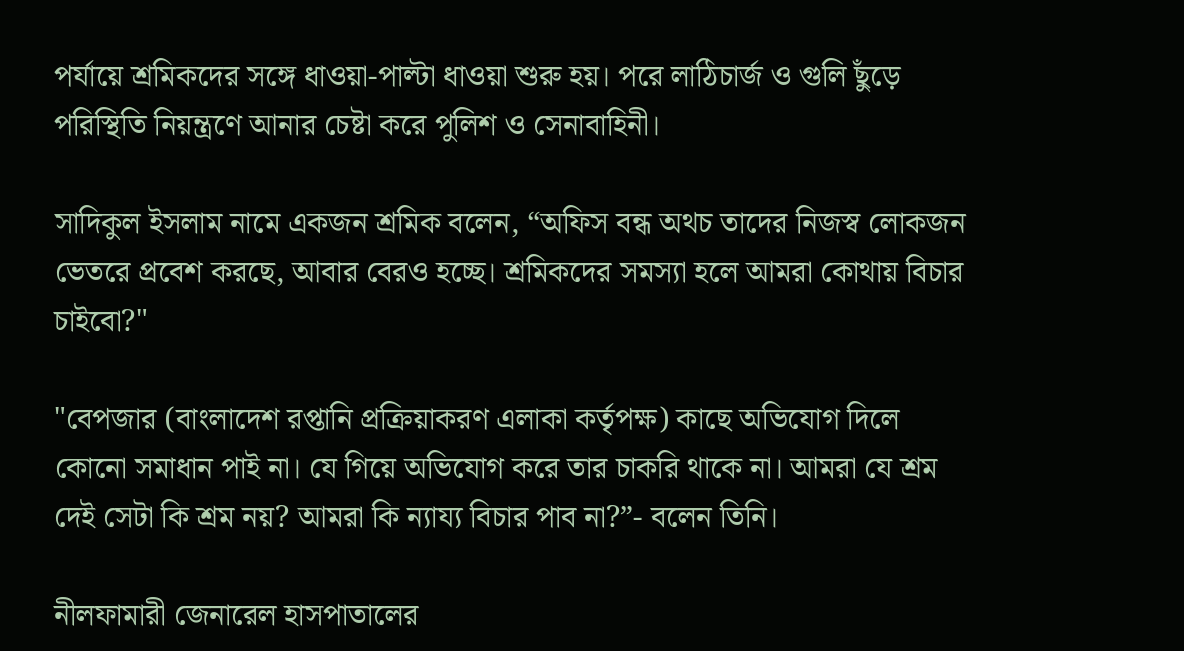পর্যায়ে শ্রমিকদের সঙ্গে ধাওয়া-পাল্টা ধাওয়া শুরু হয়। পরে লাঠিচার্জ ও গুলি ছুঁড়ে পরিস্থিতি নিয়ন্ত্রণে আনার চেষ্টা করে পুলিশ ও সেনাবাহিনী।

সাদিকুল ইসলাম নামে একজন শ্রমিক বলেন, “অফিস বন্ধ অথচ তাদের নিজস্ব লোকজন ভেতরে প্রবেশ করছে, আবার বেরও হচ্ছে। শ্রমিকদের সমস্যা হলে আমরা কোথায় বিচার চাইবো?"

"বেপজার (বাংলাদেশ রপ্তানি প্রক্রিয়াকরণ এলাকা কর্তৃপক্ষ) কাছে অভিযোগ দিলে কোনো সমাধান পাই না। যে গিয়ে অভিযোগ করে তার চাকরি থাকে না। আমরা যে শ্রম দেই সেটা কি শ্রম নয়? আমরা কি ন্যায্য বিচার পাব না?”- বলেন তিনি।

নীলফামারী জেনারেল হাসপাতালের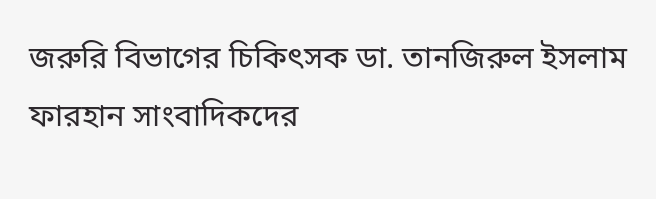জরুরি বিভাগের চিকিৎসক ডা. তানজিরুল ইসলাম ফারহান সাংবাদিকদের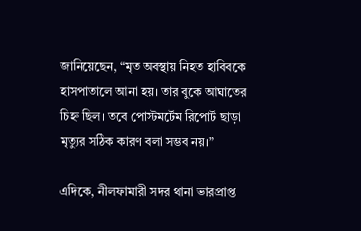জানিয়েছেন, “মৃত অবস্থায় নিহত হাবিবকে হাসপাতালে আনা হয়। তার বুকে আঘাতের চিহ্ন ছিল। তবে পোস্টমর্টেম রিপোর্ট ছাড়া মৃত্যুর সঠিক কারণ বলা সম্ভব নয়।”

এদিকে, নীলফামারী সদর থানা ভারপ্রাপ্ত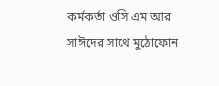কর্মকর্তা ওসি এম আর সাঈদের সাথে মুঠোফোন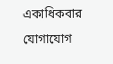একাধিকবার যোগাযোগ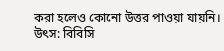করা হলেও কোনো উত্তর পাওয়া যায়নি। উৎস: বিবিসি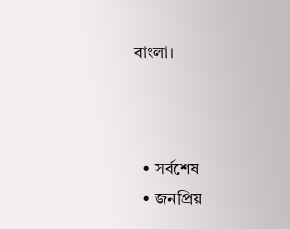বাংলা।



  • সর্বশেষ
  • জনপ্রিয়